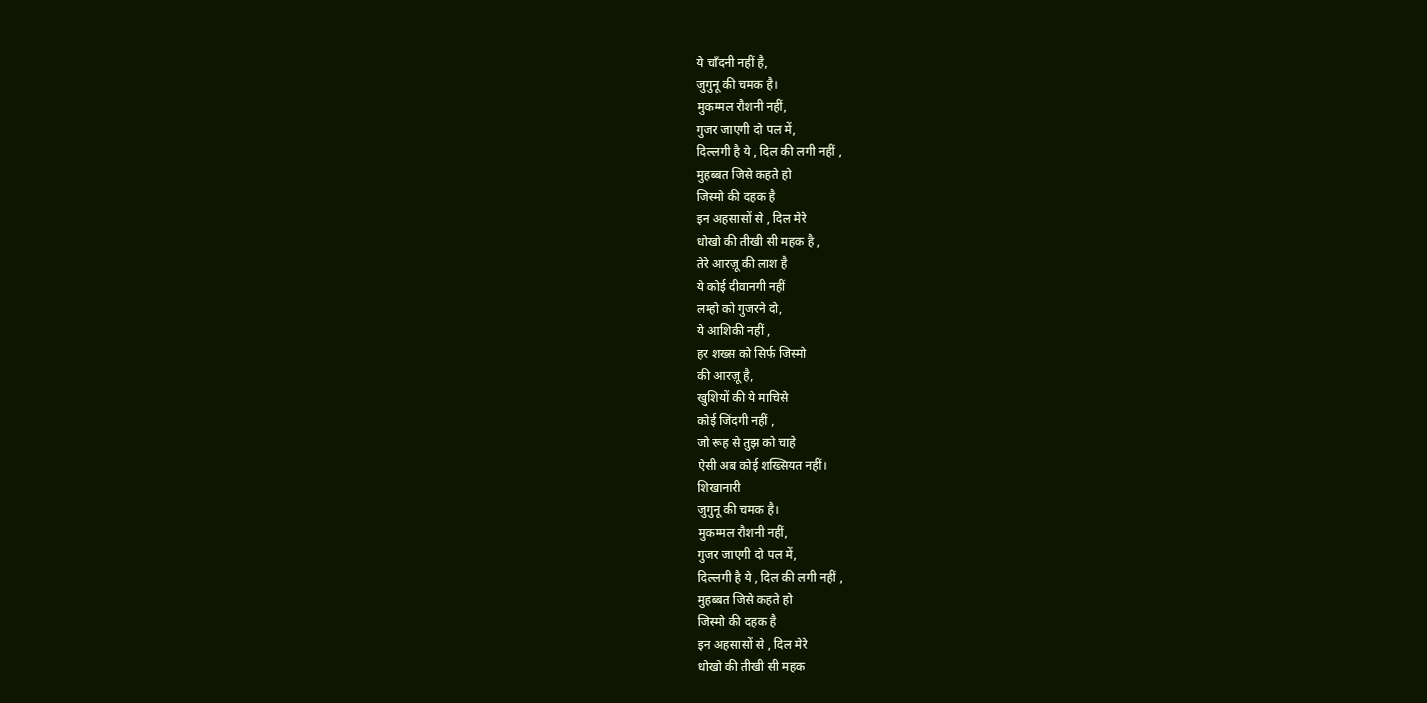ये चाँदनी नहीं है,
जुगुनू की चमक है।
मुकम्मल रौशनी नहीं,
गुजर जाएगी दो पल में,
दिल्लगी है ये , दिल की लगी नहीं ,
मुहब्बत जिसे कहते हो
जिस्मो की दहक है
इन अहसासों से , दिल मेरे
धोखो की तीखी सी महक है ,
तेरे आरज़ू की लाश है
ये कोई दीवानगी नहीं
लम्हो को गुजरने दो,
ये आशिकी नहीं ,
हर शख्स को सिर्फ जिस्मो
की आरज़ू है,
खुशियों की ये माचिसे
कोई जिंदगी नहीं ,
जो रूह से तुझ को चाहे
ऐसी अब कोई शख्सियत नहीं।
शिखानारी
जुगुनू की चमक है।
मुकम्मल रौशनी नहीं,
गुजर जाएगी दो पल में,
दिल्लगी है ये , दिल की लगी नहीं ,
मुहब्बत जिसे कहते हो
जिस्मो की दहक है
इन अहसासों से , दिल मेरे
धोखो की तीखी सी महक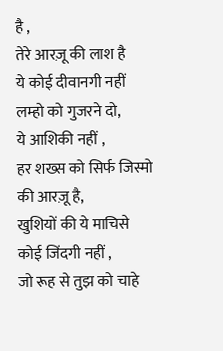है ,
तेरे आरज़ू की लाश है
ये कोई दीवानगी नहीं
लम्हो को गुजरने दो,
ये आशिकी नहीं ,
हर शख्स को सिर्फ जिस्मो
की आरज़ू है,
खुशियों की ये माचिसे
कोई जिंदगी नहीं ,
जो रूह से तुझ को चाहे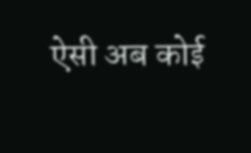ऐसी अब कोई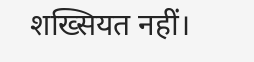शख्सियत नहीं।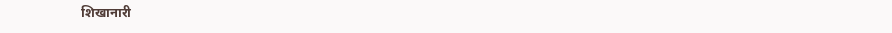शिखानारी